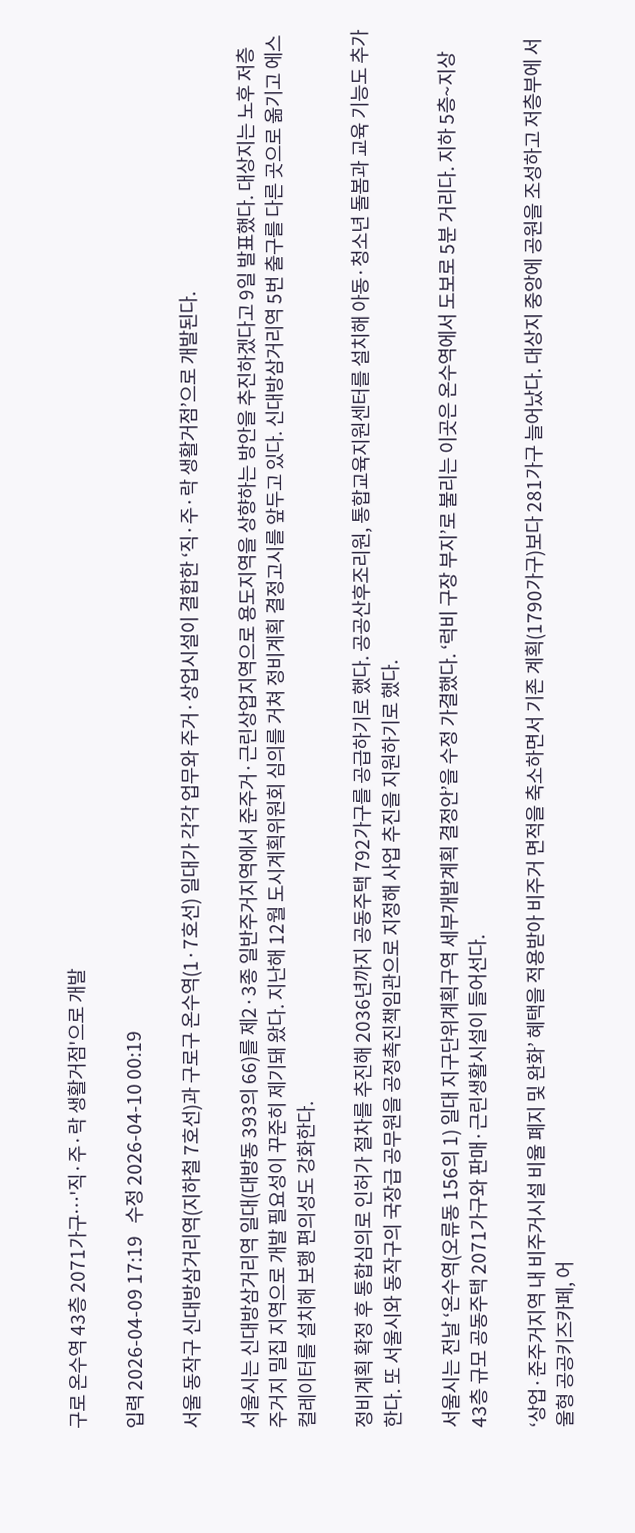구로 온수역 43층 2071가구…'직·주·락 생활거점'으로 개발

입력 2026-04-09 17:19   수정 2026-04-10 00:19

서울 동작구 신대방삼거리역(지하철 7호선)과 구로구 온수역(1·7호선) 일대가 각각 업무와 주거·상업시설이 결합한 ‘직·주·락 생활거점’으로 개발된다.

서울시는 신대방삼거리역 일대(대방동 393의 66)를 제2·3종 일반주거지역에서 준주거·근린상업지역으로 용도지역을 상향하는 방안을 추진하겠다고 9일 발표했다. 대상지는 노후 저층 주거지 밀집 지역으로 개발 필요성이 꾸준히 제기돼 왔다. 지난해 12월 도시계획위원회 심의를 거쳐 정비계획 결정고시를 앞두고 있다. 신대방삼거리역 5번 출구를 다른 곳으로 옮기고 에스컬레이터를 설치해 보행 편의성도 강화한다.

정비계획 확정 후 통합심의로 인허가 절차를 추진해 2036년까지 공동주택 792가구를 공급하기로 했다. 공공산후조리원, 통합교육지원센터를 설치해 아동·청소년 돌봄과 교육 기능도 추가한다. 또 서울시와 동작구의 국장급 공무원을 공정촉진책임관으로 지정해 사업 추진을 지원하기로 했다.

서울시는 전날 ‘온수역(오류동 156의 1) 일대 지구단위계획구역 세부개발계획 결정안’을 수정 가결했다. ‘럭비 구장 부지’로 불리는 이곳은 온수역에서 도보로 5분 거리다. 지하 5층~지상 43층 규모 공동주택 2071가구와 판매·근린생활시설이 들어선다.

‘상업·준주거지역 내 비주거시설 비율 폐지 및 완화’ 혜택을 적용받아 비주거 면적을 축소하면서 기존 계획(1790가구)보다 281가구 늘어났다. 대상지 중앙에 공원을 조성하고 저층부에 서울형 공공키즈카페, 어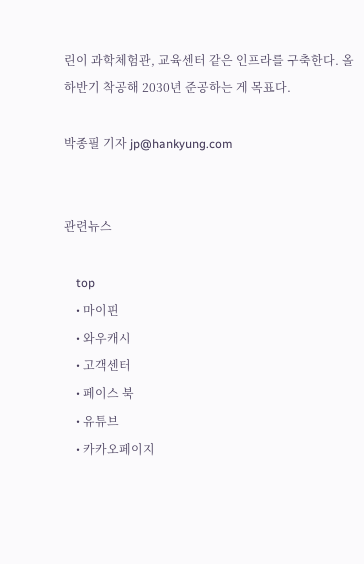린이 과학체험관, 교육센터 같은 인프라를 구축한다. 올 하반기 착공해 2030년 준공하는 게 목표다.

박종필 기자 jp@hankyung.com


관련뉴스

    top
    • 마이핀
    • 와우캐시
    • 고객센터
    • 페이스 북
    • 유튜브
    • 카카오페이지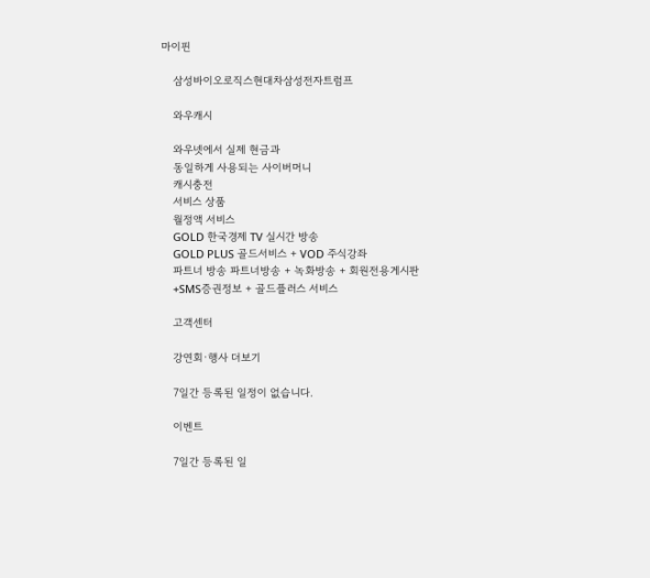마이핀

    삼성바이오로직스현대차삼성전자트럼프

    와우캐시

    와우넷에서 실제 현금과
    동일하게 사용되는 사이버머니
    캐시충전
    서비스 상품
    월정액 서비스
    GOLD 한국경제 TV 실시간 방송
    GOLD PLUS 골드서비스 + VOD 주식강좌
    파트너 방송 파트너방송 + 녹화방송 + 회원전용게시판
    +SMS증권정보 + 골드플러스 서비스

    고객센터

    강연회·행사 더보기

    7일간 등록된 일정이 없습니다.

    이벤트

    7일간 등록된 일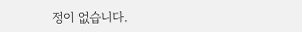정이 없습니다.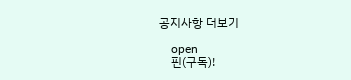공지사항 더보기

    open
    핀(구독)!